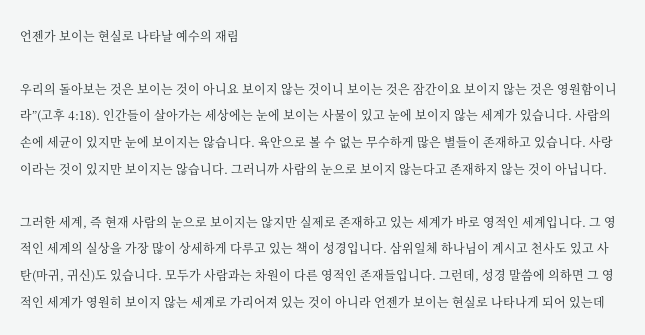언젠가 보이는 현실로 나타날 예수의 재림

우리의 돌아보는 것은 보이는 것이 아니요 보이지 않는 것이니 보이는 것은 잠간이요 보이지 않는 것은 영원함이니라”(고후 4:18). 인간들이 살아가는 세상에는 눈에 보이는 사물이 있고 눈에 보이지 않는 세계가 있습니다. 사람의 손에 세균이 있지만 눈에 보이지는 않습니다. 육안으로 볼 수 없는 무수하게 많은 별들이 존재하고 있습니다. 사랑이라는 것이 있지만 보이지는 않습니다. 그러니까 사람의 눈으로 보이지 않는다고 존재하지 않는 것이 아닙니다.

그러한 세계, 즉 현재 사람의 눈으로 보이지는 않지만 실제로 존재하고 있는 세계가 바로 영적인 세계입니다. 그 영적인 세계의 실상을 가장 많이 상세하게 다루고 있는 책이 성경입니다. 삼위일체 하나님이 계시고 천사도 있고 사탄(마귀, 귀신)도 있습니다. 모두가 사람과는 차원이 다른 영적인 존재들입니다. 그런데, 성경 말씀에 의하면 그 영적인 세계가 영원히 보이지 않는 세계로 가리어져 있는 것이 아니라 언젠가 보이는 현실로 나타나게 되어 있는데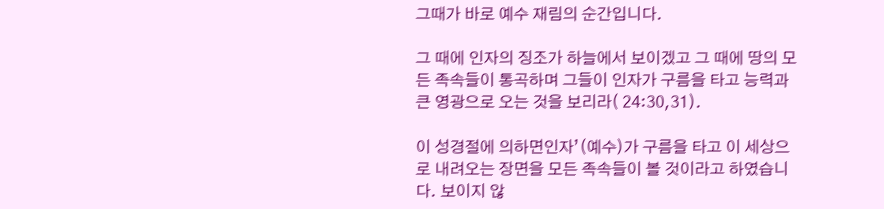그때가 바로 예수 재림의 순간입니다.

그 때에 인자의 징조가 하늘에서 보이겠고 그 때에 땅의 모든 족속들이 통곡하며 그들이 인자가 구름을 타고 능력과 큰 영광으로 오는 것을 보리라( 24:30,31).

이 성경절에 의하면인자’(예수)가 구름을 타고 이 세상으로 내려오는 장면을 모든 족속들이 볼 것이라고 하였습니다. 보이지 않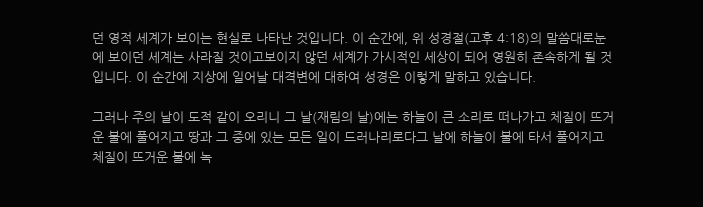던 영적 세계가 보이는 현실로 나타난 것입니다. 이 순간에, 위 성경절(고후 4:18)의 말씀대로눈에 보이던 세계는 사라질 것이고보이지 않던 세계가 가시적인 세상이 되어 영원히 존속하게 될 것입니다. 이 순간에 지상에 일어날 대격변에 대하여 성경은 이렇게 말하고 있습니다.

그러나 주의 날이 도적 같이 오리니 그 날(재림의 날)에는 하늘이 큰 소리로 떠나가고 체질이 뜨거운 불에 풀어지고 땅과 그 중에 있는 모든 일이 드러나리로다그 날에 하늘이 불에 타서 풀어지고 체질이 뜨거운 불에 녹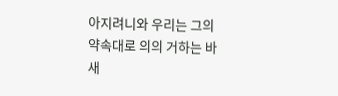아지려니와 우리는 그의 약속대로 의의 거하는 바 새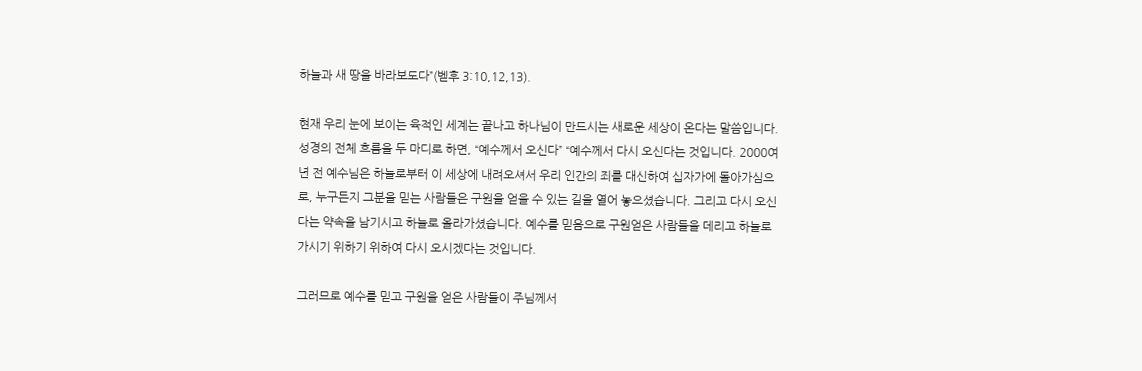하늘과 새 땅을 바라보도다”(벧후 3:10,12,13).

현재 우리 눈에 보이는 육적인 세계는 끝나고 하나님이 만드시는 새로운 세상이 온다는 말씀입니다. 성경의 전체 흐름을 두 마디로 하면, “예수께서 오신다” “예수께서 다시 오신다는 것입니다. 2000여 년 전 예수님은 하늘로부터 이 세상에 내려오셔서 우리 인간의 죄를 대신하여 십자가에 돌아가심으로, 누구든지 그분을 믿는 사람들은 구원을 얻을 수 있는 길을 열어 놓으셨습니다. 그리고 다시 오신다는 약속을 남기시고 하늘로 올라가셨습니다. 예수를 믿음으로 구원얻은 사람들을 데리고 하늘로 가시기 위하기 위하여 다시 오시겠다는 것입니다.

그러므로 예수를 믿고 구원을 얻은 사람들이 주님께서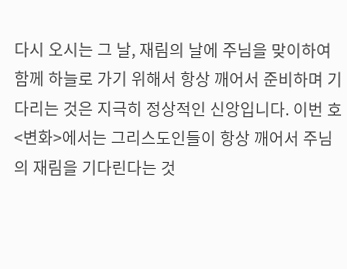다시 오시는 그 날, 재림의 날에 주님을 맞이하여 함께 하늘로 가기 위해서 항상 깨어서 준비하며 기다리는 것은 지극히 정상적인 신앙입니다. 이번 호 <변화>에서는 그리스도인들이 항상 깨어서 주님의 재림을 기다린다는 것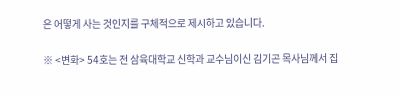은 어떻게 사는 것인지를 구체적으로 제시하고 있습니다.

※ <변화> 54호는 전 삼육대학교 신학과 교수님이신 김기곤 목사님께서 집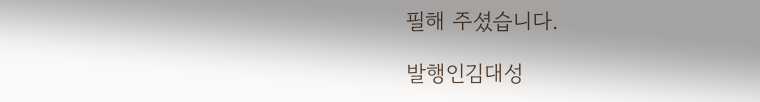필해 주셨습니다.

발행인김대성